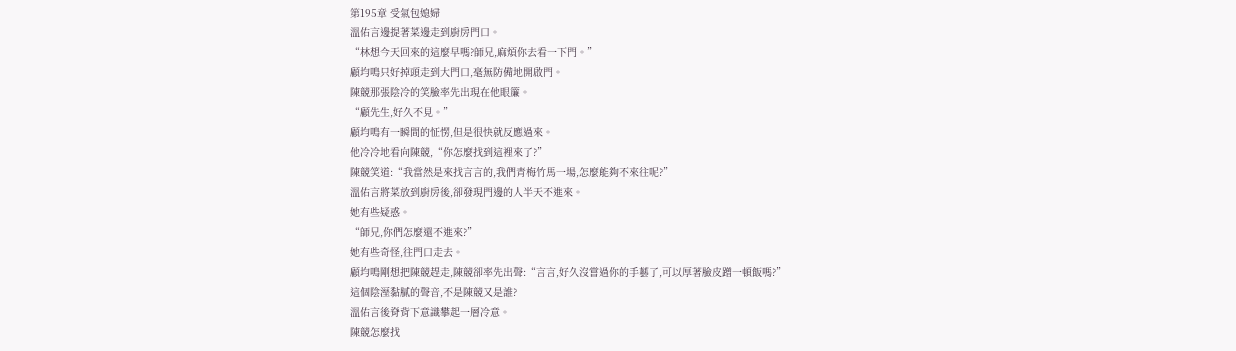第195章 受氣包媳婦
溫佑言邊提著菜邊走到廚房門口。
“林想今天回來的這麼早嗎?師兄,麻煩你去看一下門。”
顧均鳴只好掉頭走到大門口,毫無防備地開啟門。
陳競那張陰冷的笑臉率先出現在他眼簾。
“顧先生,好久不見。”
顧均鳴有一瞬間的怔愣,但是很快就反應過來。
他冷冷地看向陳競,“你怎麼找到這裡來了?”
陳競笑道:“我當然是來找言言的,我們青梅竹馬一場,怎麼能夠不來往呢?”
溫佑言將菜放到廚房後,卻發現門邊的人半天不進來。
她有些疑惑。
“師兄,你們怎麼還不進來?”
她有些奇怪,往門口走去。
顧均鳴剛想把陳競趕走,陳競卻率先出聲:“言言,好久沒嘗過你的手藝了,可以厚著臉皮蹭一頓飯嗎?”
這個陰溼黏膩的聲音,不是陳競又是誰?
溫佑言後脊背下意識攀起一層冷意。
陳競怎麼找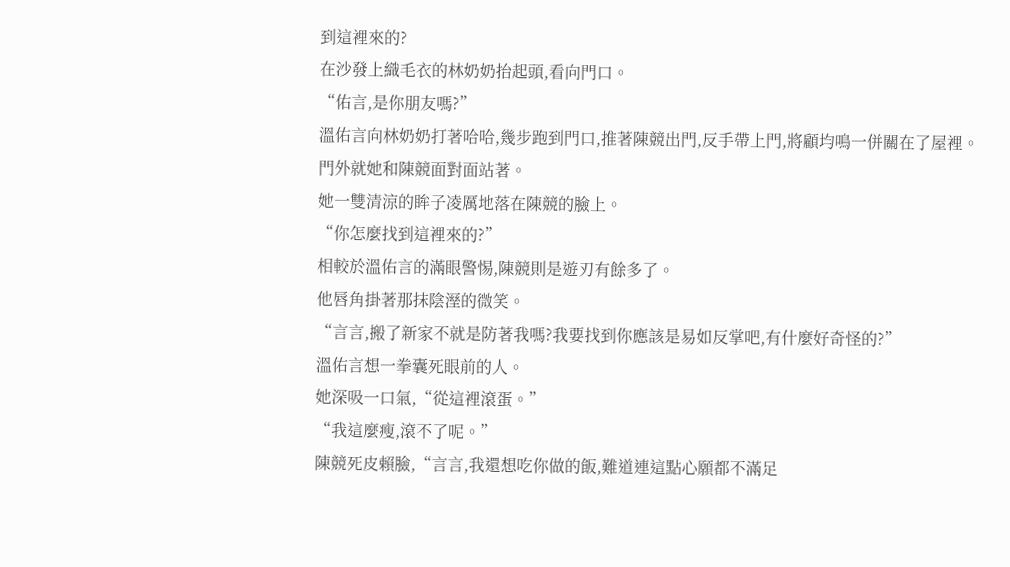到這裡來的?
在沙發上織毛衣的林奶奶抬起頭,看向門口。
“佑言,是你朋友嗎?”
溫佑言向林奶奶打著哈哈,幾步跑到門口,推著陳競出門,反手帶上門,將顧均鳴一併關在了屋裡。
門外就她和陳競面對面站著。
她一雙清涼的眸子凌厲地落在陳競的臉上。
“你怎麼找到這裡來的?”
相較於溫佑言的滿眼警惕,陳競則是遊刃有餘多了。
他唇角掛著那抹陰溼的微笑。
“言言,搬了新家不就是防著我嗎?我要找到你應該是易如反掌吧,有什麼好奇怪的?”
溫佑言想一拳囊死眼前的人。
她深吸一口氣,“從這裡滾蛋。”
“我這麼瘦,滾不了呢。”
陳競死皮賴臉,“言言,我還想吃你做的飯,難道連這點心願都不滿足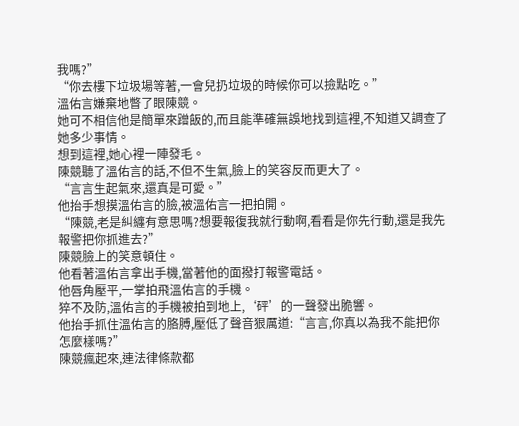我嗎?”
“你去樓下垃圾場等著,一會兒扔垃圾的時候你可以撿點吃。”
溫佑言嫌棄地瞥了眼陳競。
她可不相信他是簡單來蹭飯的,而且能準確無誤地找到這裡,不知道又調查了她多少事情。
想到這裡,她心裡一陣發毛。
陳競聽了溫佑言的話,不但不生氣,臉上的笑容反而更大了。
“言言生起氣來,還真是可愛。”
他抬手想摸溫佑言的臉,被溫佑言一把拍開。
“陳競,老是糾纏有意思嗎?想要報復我就行動啊,看看是你先行動,還是我先報警把你抓進去?”
陳競臉上的笑意頓住。
他看著溫佑言拿出手機,當著他的面撥打報警電話。
他唇角壓平,一掌拍飛溫佑言的手機。
猝不及防,溫佑言的手機被拍到地上,‘砰’的一聲發出脆響。
他抬手抓住溫佑言的胳膊,壓低了聲音狠厲道:“言言,你真以為我不能把你怎麼樣嗎?”
陳競瘋起來,連法律條款都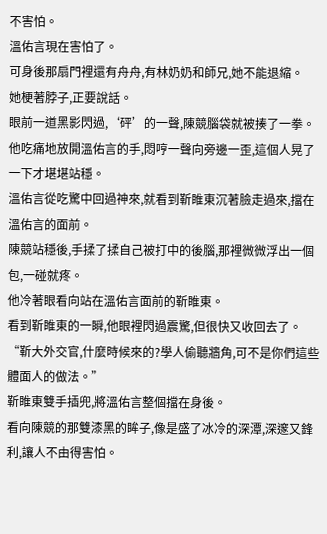不害怕。
溫佑言現在害怕了。
可身後那扇門裡還有舟舟,有林奶奶和師兄,她不能退縮。
她梗著脖子,正要說話。
眼前一道黑影閃過,‘砰’的一聲,陳競腦袋就被揍了一拳。
他吃痛地放開溫佑言的手,悶哼一聲向旁邊一歪,這個人晃了一下才堪堪站穩。
溫佑言從吃驚中回過神來,就看到靳睢東沉著臉走過來,擋在溫佑言的面前。
陳競站穩後,手揉了揉自己被打中的後腦,那裡微微浮出一個包,一碰就疼。
他冷著眼看向站在溫佑言面前的靳睢東。
看到靳睢東的一瞬,他眼裡閃過震驚,但很快又收回去了。
“靳大外交官,什麼時候來的?學人偷聽牆角,可不是你們這些體面人的做法。”
靳睢東雙手插兜,將溫佑言整個擋在身後。
看向陳競的那雙漆黑的眸子,像是盛了冰冷的深潭,深邃又鋒利,讓人不由得害怕。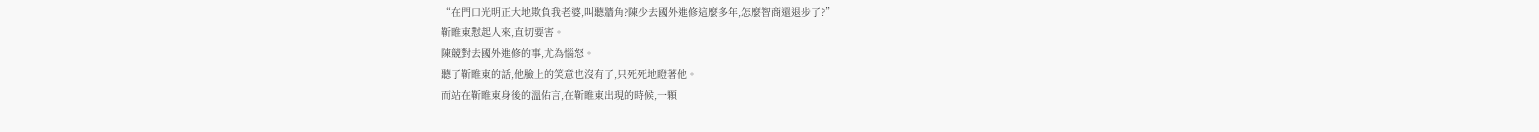“在門口光明正大地欺負我老婆,叫聽牆角?陳少去國外進修這麼多年,怎麼智商還退步了?”
靳睢東懟起人來,直切要害。
陳競對去國外進修的事,尤為惱怒。
聽了靳睢東的話,他臉上的笑意也沒有了,只死死地瞪著他。
而站在靳睢東身後的溫佑言,在靳睢東出現的時候,一顆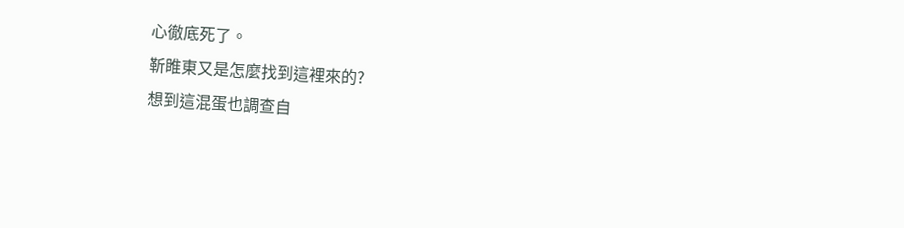心徹底死了。
靳睢東又是怎麼找到這裡來的?
想到這混蛋也調查自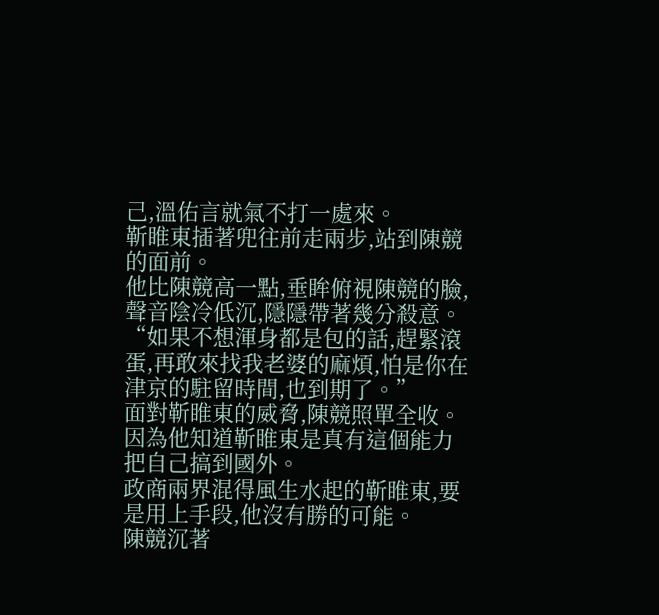己,溫佑言就氣不打一處來。
靳睢東插著兜往前走兩步,站到陳競的面前。
他比陳競高一點,垂眸俯視陳競的臉,聲音陰冷低沉,隱隱帶著幾分殺意。
“如果不想渾身都是包的話,趕緊滾蛋,再敢來找我老婆的麻煩,怕是你在津京的駐留時間,也到期了。”
面對靳睢東的威脅,陳競照單全收。
因為他知道靳睢東是真有這個能力把自己搞到國外。
政商兩界混得風生水起的靳睢東,要是用上手段,他沒有勝的可能。
陳競沉著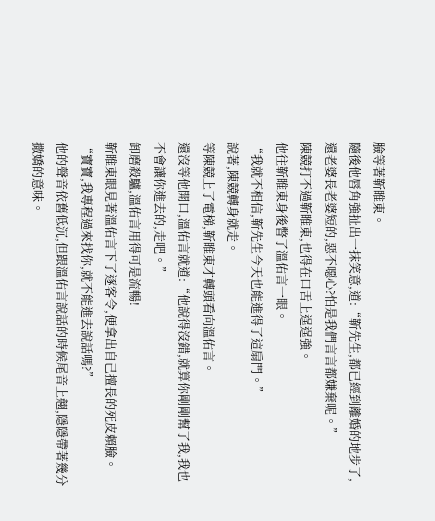臉等著靳睢東。
隨後他唇角強扯出一抹笑意,道:“靳先生,都已經到離婚的地步了,還老婆長老婆短的,惡不噁心?怕是我們言言都嫌棄呢。”
陳競打不過靳睢東,也得在口舌上逞逞強。
他往靳睢東身後瞥了溫佑言一眼。
“我就不相信,靳先生今天也能進得了這扇門。”
說著,陳競轉身就走。
等陳競上了電梯,靳睢東才轉頭看向溫佑言。
還沒等他開口,溫佑言就道:“他說得沒錯,就算你剛剛幫了我,我也不會讓你進去的,走吧。”
卸磨殺驢,溫佑言用得可是流暢!
靳睢東眼見著溫佑言下了逐客令,便拿出自己擅長的死皮賴臉。
“寶寶,我專程過來找你,就不能進去說話嗎?”
他的聲音依舊低沉,但跟溫佑言說話的時候尾音上翹,隱隱帶著幾分撒嬌的意味。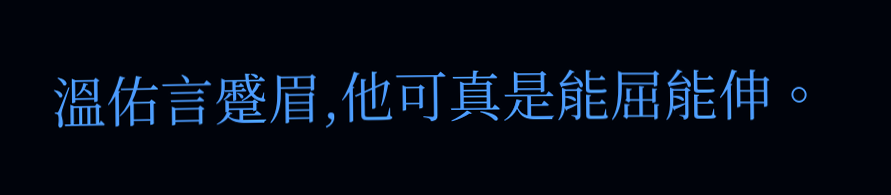溫佑言蹙眉,他可真是能屈能伸。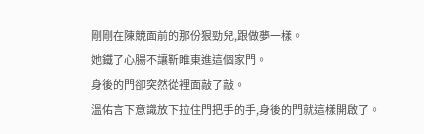剛剛在陳競面前的那份狠勁兒,跟做夢一樣。
她鐵了心腸不讓靳睢東進這個家門。
身後的門卻突然從裡面敲了敲。
溫佑言下意識放下拉住門把手的手,身後的門就這樣開啟了。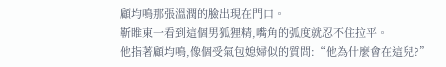顧均鳴那張溫潤的臉出現在門口。
靳睢東一看到這個男狐狸精,嘴角的弧度就忍不住拉平。
他指著顧均鳴,像個受氣包媳婦似的質問:“他為什麼會在這兒?”